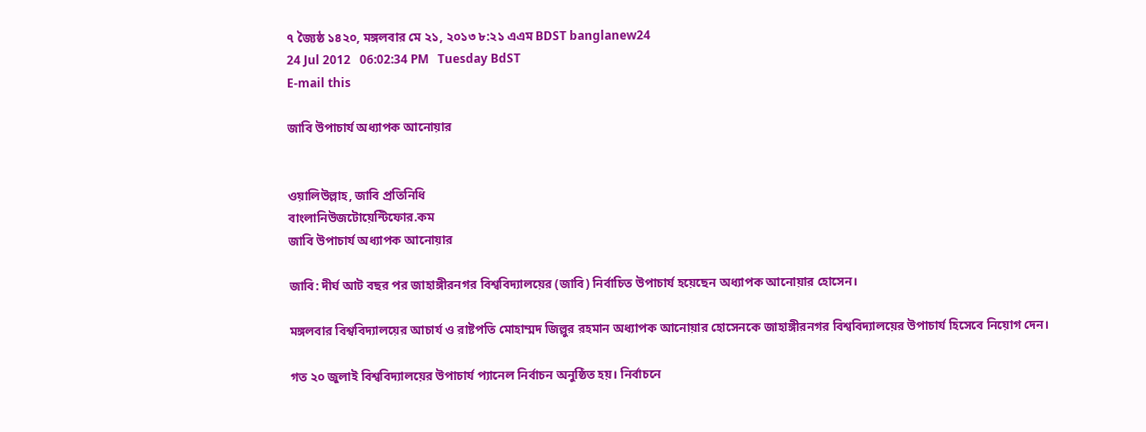৭ জ্যৈষ্ঠ ১৪২০, মঙ্গলবার মে ২১, ২০১৩ ৮:২১ এএম BDST banglanew24
24 Jul 2012   06:02:34 PM   Tuesday BdST
E-mail this

জাবি উপাচার্য অধ্যাপক আনোয়ার


ওয়ালিউল্লাহ, জাবি প্রতিনিধি
বাংলানিউজটোয়েন্টিফোর.কম
জাবি উপাচার্য অধ্যাপক আনোয়ার

জাবি: দীর্ঘ আট বছর পর জাহাঙ্গীরনগর বিশ্ববিদ্যালয়ের (জাবি) নির্বাচিত উপাচার্য হয়েছেন অধ্যাপক আনোয়ার হোসেন।

মঙ্গলবার বিশ্ববিদ্যালয়ের আচার্য ও রাষ্টপতি মোহাম্মদ জিল্লুর রহমান অধ্যাপক আনোয়ার হোসেনকে জাহাঙ্গীরনগর বিশ্ববিদ্যালয়ের উপাচার্য হিসেবে নিয়োগ দেন।

গত ২০ জুলাই বিশ্ববিদ্যালয়ের উপাচার্য প্যানেল নির্বাচন অনুষ্ঠিত হয়। নির্বাচনে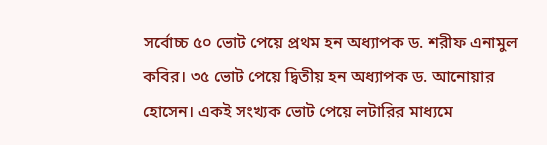সর্বোচ্চ ৫০ ভোট পেয়ে প্রথম হন অধ্যাপক ড. শরীফ এনামুল কবির। ৩৫ ভোট পেয়ে দ্বিতীয় হন অধ্যাপক ড. আনোয়ার হোসেন। একই সংখ্যক ভোট পেয়ে লটারির মাধ্যমে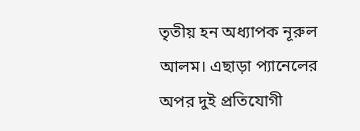তৃতীয় হন অধ্যাপক নূরুল আলম। এছাড়া প্যানেলের অপর দুই প্রতিযোগী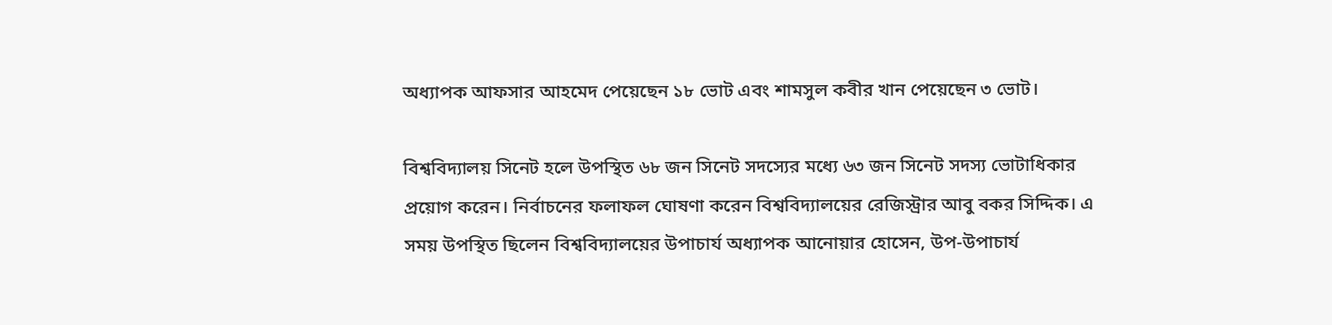অধ্যাপক আফসার আহমেদ পেয়েছেন ১৮ ভোট এবং শামসুল কবীর খান পেয়েছেন ৩ ভোট।

বিশ্ববিদ্যালয় সিনেট হলে উপস্থিত ৬৮ জন সিনেট সদস্যের মধ্যে ৬৩ জন সিনেট সদস্য ভোটাধিকার প্রয়োগ করেন। নির্বাচনের ফলাফল ঘোষণা করেন বিশ্ববিদ্যালয়ের রেজিস্ট্রার আবু বকর সিদ্দিক। এ সময় উপস্থিত ছিলেন বিশ্ববিদ্যালয়ের উপাচার্য অধ্যাপক আনোয়ার হোসেন, উপ-উপাচার্য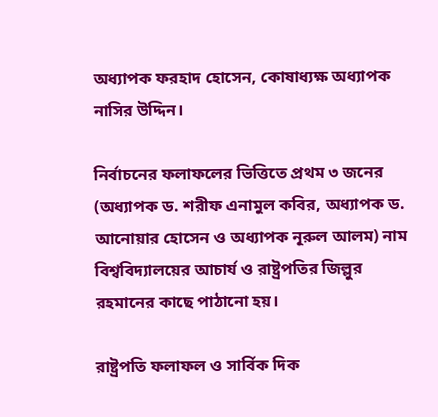অধ্যাপক ফরহাদ হোসেন, কোষাধ্যক্ষ অধ্যাপক নাসির উদ্দিন।

নির্বাচনের ফলাফলের ভিত্তিতে প্রথম ৩ জনের (অধ্যাপক ড. শরীফ এনামুল কবির, অধ্যাপক ড. আনোয়ার হোসেন ও অধ্যাপক নূরুল আলম) নাম বিশ্ববিদ্যালয়ের আচার্য ও রাষ্ট্রপতির জিল্লুর রহমানের কাছে পাঠানো হয়।

রাষ্ট্রপতি ফলাফল ও সার্বিক দিক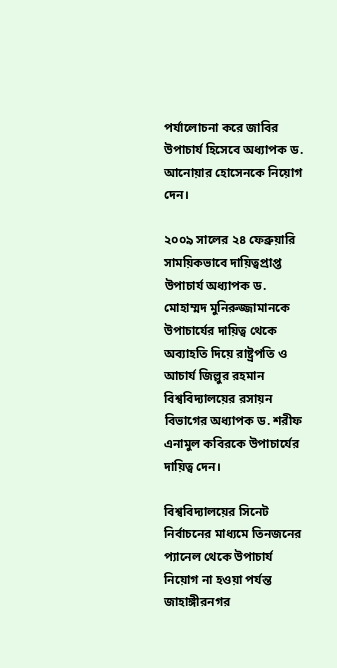পর্যালোচনা করে জাবির উপাচার্য হিসেবে অধ্যাপক ড. আনোয়ার হোসেনকে নিয়োগ দেন।

২০০৯ সালের ২৪ ফেব্রুয়ারি সাময়িকভাবে দায়িত্বপ্রাপ্ত উপাচার্য অধ্যাপক ড. মোহাম্মদ মুনিরুজ্জামানকে উপাচার্যের দায়িত্ব থেকে অব্যাহতি দিয়ে রাষ্ট্রপতি ও আচার্য জিল্লুর রহমান বিশ্ববিদ্যালয়ের রসায়ন বিভাগের অধ্যাপক ড. শরীফ এনামুল কবিরকে উপাচার্যের দায়িত্ব দেন।

বিশ্ববিদ্যালয়ের সিনেট নির্বাচনের মাধ্যমে তিনজনের প্যানেল থেকে উপাচার্য নিয়োগ না হওয়া পর্যন্ত জাহাঙ্গীরনগর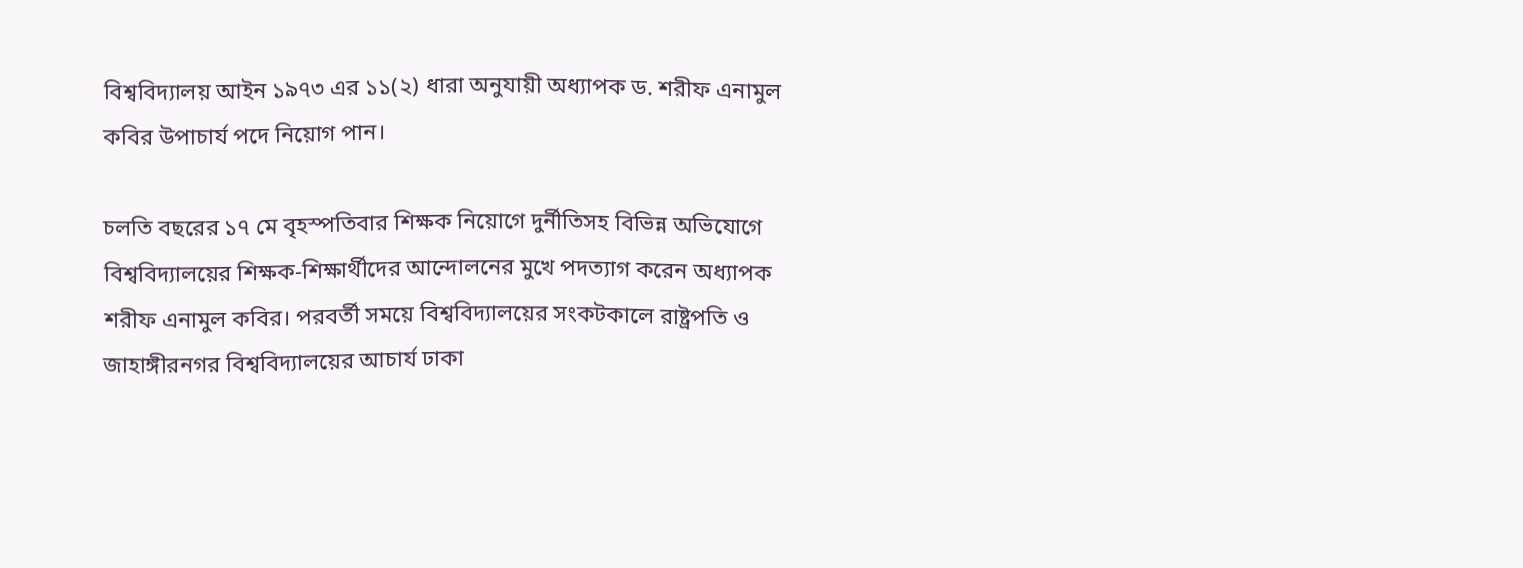বিশ্ববিদ্যালয় আইন ১৯৭৩ এর ১১(২) ধারা অনুযায়ী অধ্যাপক ড. শরীফ এনামুল কবির উপাচার্য পদে নিয়োগ পান।

চলতি বছরের ১৭ মে বৃহস্পতিবার শিক্ষক নিয়োগে দুর্নীতিসহ বিভিন্ন অভিযোগে বিশ্ববিদ্যালয়ের শিক্ষক-শিক্ষার্থীদের আন্দোলনের মুখে পদত্যাগ করেন অধ্যাপক শরীফ এনামুল কবির। পরবর্তী সময়ে বিশ্ববিদ্যালয়ের সংকটকালে রাষ্ট্রপতি ও জাহাঙ্গীরনগর বিশ্ববিদ্যালয়ের আচার্য ঢাকা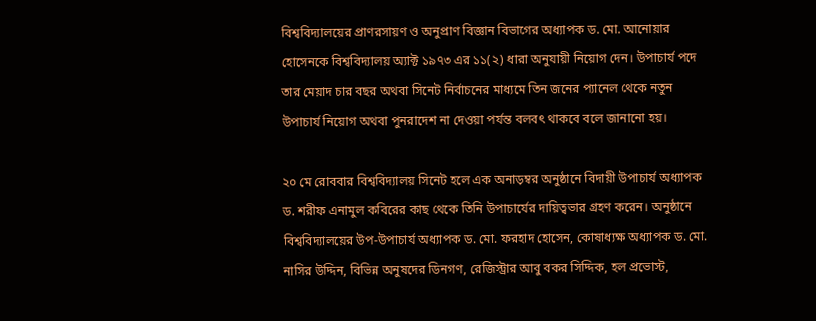বিশ্ববিদ্যালয়ের প্রাণরসায়ণ ও অনুপ্রাণ বিজ্ঞান বিভাগের অধ্যাপক ড. মো. আনোয়ার হোসেনকে বিশ্ববিদ্যালয় অ্যাক্ট ১৯৭৩ এর ১১(২) ধারা অনুযায়ী নিয়োগ দেন। উপাচার্য পদে তার মেয়াদ চার বছর অথবা সিনেট নির্বাচনের মাধ্যমে তিন জনের প্যানেল থেকে নতুন উপাচার্য নিয়োগ অথবা পুনরাদেশ না দেওয়া পর্যন্ত বলবৎ থাকবে বলে জানানো হয়।

২০ মে রোববার বিশ্ববিদ্যালয় সিনেট হলে এক অনাড়ম্বর অনুষ্ঠানে বিদায়ী উপাচার্য অধ্যাপক ড. শরীফ এনামুল কবিরের কাছ থেকে তিনি উপাচার্যের দায়িত্বভার গ্রহণ করেন। অনুষ্ঠানে বিশ্ববিদ্যালয়ের উপ-উপাচার্য অধ্যাপক ড. মো. ফরহাদ হোসেন, কোষাধ্যক্ষ অধ্যাপক ড. মো. নাসির উদ্দিন, বিভিন্ন অনুষদের ডিনগণ, রেজিস্ট্রার আবু বকর সিদ্দিক, হল প্রভোস্ট,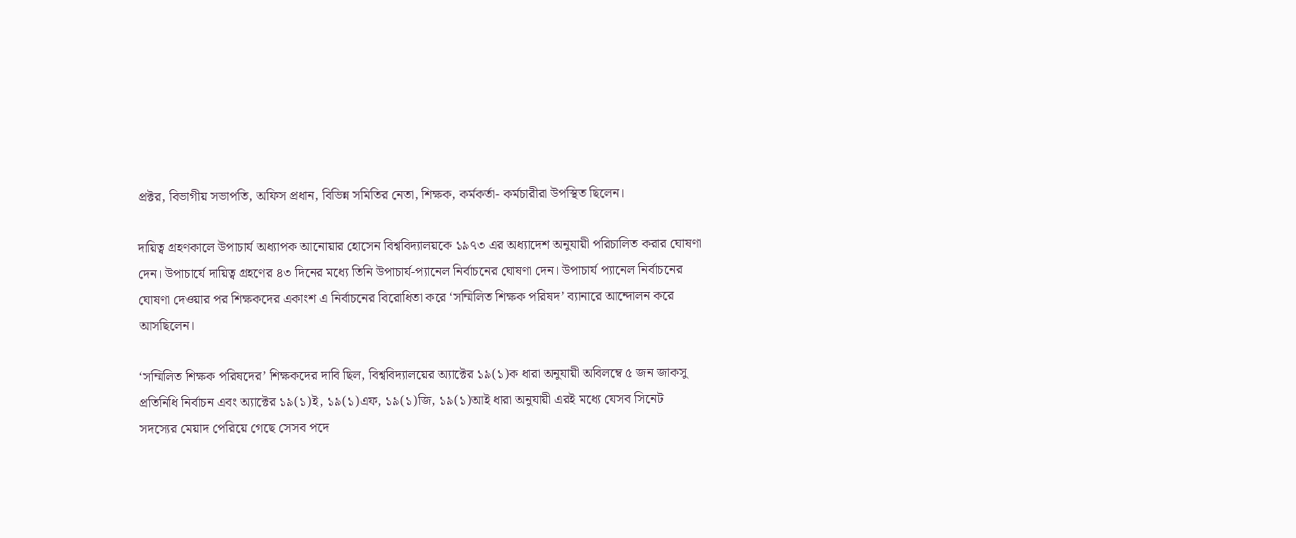প্রক্টর, বিভাগীয় সভাপতি, অফিস প্রধান, বিভিন্ন সমিতির নেতা, শিক্ষক, কর্মকর্তা- কর্মচারীরা উপস্থিত ছিলেন।

দায়িত্ব গ্রহণকালে উপাচার্য অধ্যাপক আনোয়ার হোসেন বিশ্ববিদ্যালয়কে ১৯৭৩ এর অধ্যাদেশ অনুযায়ী পরিচালিত করার ঘোষণা দেন। উপাচার্যে দায়িত্ব গ্রহণের ৪৩ দিনের মধ্যে তিনি উপাচার্য-প্যানেল নির্বাচনের ঘোষণা দেন। উপাচার্য প্যানেল নির্বাচনের ঘোষণা দেওয়ার পর শিক্ষকদের একাংশ এ নির্বাচনের বিরোধিতা করে ‘সম্মিলিত শিক্ষক পরিষদ’ ব্যানারে আন্দোলন করে আসছিলেন।

‘সম্মিলিত শিক্ষক পরিষদের’ শিক্ষকদের দাবি ছিল, বিশ্ববিদ্যালয়ের অ্যাক্টের ১৯(১)ক ধারা অনুযায়ী অবিলম্বে ৫ জন জাকসু প্রতিনিধি নির্বাচন এবং অ্যাক্টের ১৯(১)ই, ১৯(১)এফ, ১৯(১)জি, ১৯(১)আই ধারা অনুযায়ী এরই মধ্যে যেসব সিনেট সদস্যের মেয়াদ পেরিয়ে গেছে সেসব পদে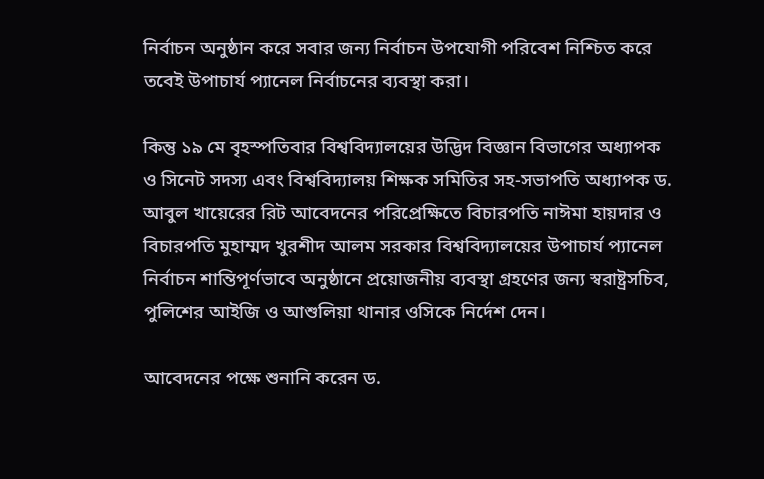নির্বাচন অনুষ্ঠান করে সবার জন্য নির্বাচন উপযোগী পরিবেশ নিশ্চিত করে তবেই উপাচার্য প্যানেল নির্বাচনের ব্যবস্থা করা।

কিন্তু ১৯ মে বৃহস্পতিবার বিশ্ববিদ্যালয়ের উদ্ভিদ বিজ্ঞান বিভাগের অধ্যাপক ও সিনেট সদস্য এবং বিশ্ববিদ্যালয় শিক্ষক সমিতির সহ-সভাপতি অধ্যাপক ড. আবুল খায়েরের রিট আবেদনের পরিপ্রেক্ষিতে বিচারপতি নাঈমা হায়দার ও বিচারপতি মুহাম্মদ খুরশীদ আলম সরকার বিশ্ববিদ্যালয়ের উপাচার্য প্যানেল নির্বাচন শান্তিপূর্ণভাবে অনুষ্ঠানে প্রয়োজনীয় ব্যবস্থা গ্রহণের জন্য স্বরাষ্ট্রসচিব, পুলিশের আইজি ও আশুলিয়া থানার ওসিকে নির্দেশ দেন।

আবেদনের পক্ষে শুনানি করেন ড.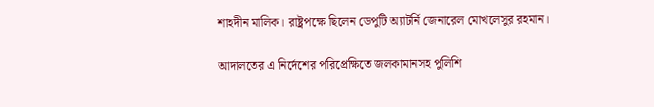শাহদীন মালিক। রাষ্ট্রপক্ষে ছিলেন ডেপুটি অ্যাটর্নি জেনারেল মোখলেসুর রহমান।

আদালতের এ নির্দেশের পরিপ্রেক্ষিতে জলকামানসহ পুলিশি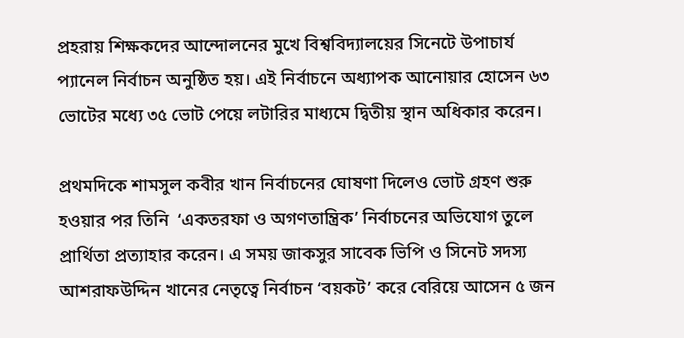প্রহরায় শিক্ষকদের আন্দোলনের মুখে বিশ্ববিদ্যালয়ের সিনেটে উপাচার্য প্যানেল নির্বাচন অনুষ্ঠিত হয়। এই নির্বাচনে অধ্যাপক আনোয়ার হোসেন ৬৩ ভোটের মধ্যে ৩৫ ভোট পেয়ে লটারির মাধ্যমে দ্বিতীয় স্থান অধিকার করেন।

প্রথমদিকে শামসুল কবীর খান নির্বাচনের ঘোষণা দিলেও ভোট গ্রহণ শুরু হওয়ার পর তিনি  ‘একতরফা ও অগণতান্ত্রিক’ নির্বাচনের অভিযোগ তুলে প্রার্থিতা প্রত্যাহার করেন। এ সময় জাকসুর সাবেক ভিপি ও সিনেট সদস্য আশরাফউদ্দিন খানের নেতৃত্বে নির্বাচন ‘বয়কট’ করে বেরিয়ে আসেন ৫ জন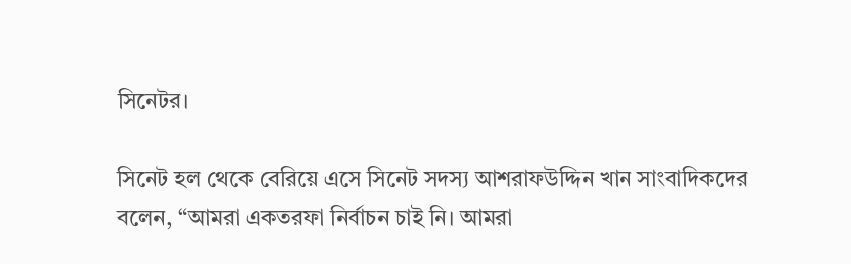সিনেটর।

সিনেট হল থেকে বেরিয়ে এসে সিনেট সদস্য আশরাফউদ্দিন খান সাংবাদিকদের বলেন, “আমরা একতরফা নির্বাচন চাই নি। আমরা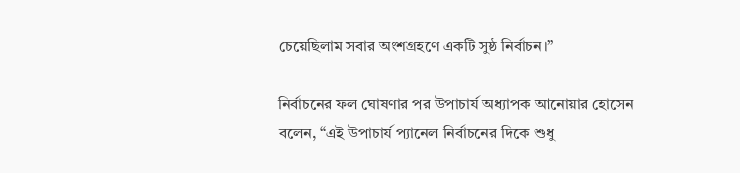চেয়েছিলাম সবার অংশগ্রহণে একটি সুষ্ঠ নির্বাচন।”

নির্বাচনের ফল ঘোষণার পর উপাচার্য অধ্যাপক আনোয়ার হোসেন বলেন, “এই উপাচার্য প্যানেল নির্বাচনের দিকে শুধু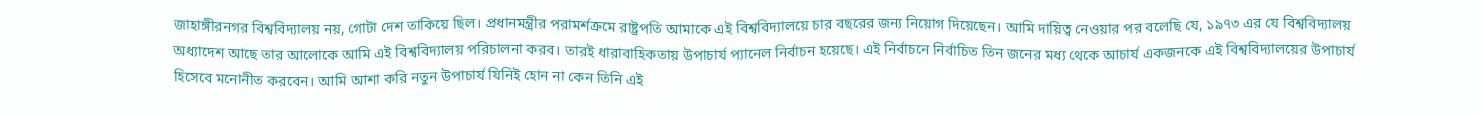জাহাঙ্গীরনগর বিশ্ববিদ্যালয় নয়, গোটা দেশ তাকিয়ে ছিল। প্রধানমন্ত্রীর পরামর্শক্রমে রাষ্ট্রপতি আমাকে এই বিশ্ববিদ্যালয়ে চার বছরের জন্য নিয়োগ দিয়েছেন। আমি দায়িত্ব নেওয়ার পর বলেছি যে, ১৯৭৩ এর যে বিশ্ববিদ্যালয় অধ্যাদেশ আছে তার আলোকে আমি এই বিশ্ববিদ্যালয় পরিচালনা করব। তারই ধারাবাহিকতায় উপাচার্য প্যানেল নির্বাচন হয়েছে। এই নির্বাচনে নির্বাচিত তিন জনের মধ্য থেকে আচার্য একজনকে এই বিশ্ববিদ্যালয়ের উপাচার্য হিসেবে মনোনীত করবেন। আমি আশা করি নতুন উপাচার্য যিনিই হোন না কেন তিনি এই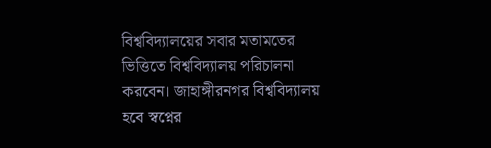বিশ্ববিদ্যালয়ের সবার মতামতের ভিত্তিতে বিশ্ববিদ্যালয় পরিচালনা করবেন। জাহাঙ্গীরনগর বিশ্ববিদ্যালয় হবে স্বপ্নের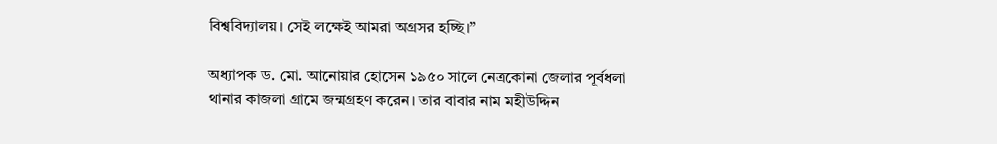বিশ্ববিদ্যালয়। সেই লক্ষেই আমরা অগ্রসর হচ্ছি।”

অধ্যাপক ড. মো. আনোয়ার হোসেন ১৯৫০ সালে নেত্রকোনা জেলার পূর্বধলা থানার কাজলা গ্রামে জন্মগ্রহণ করেন। তার বাবার নাম মহীউদ্দিন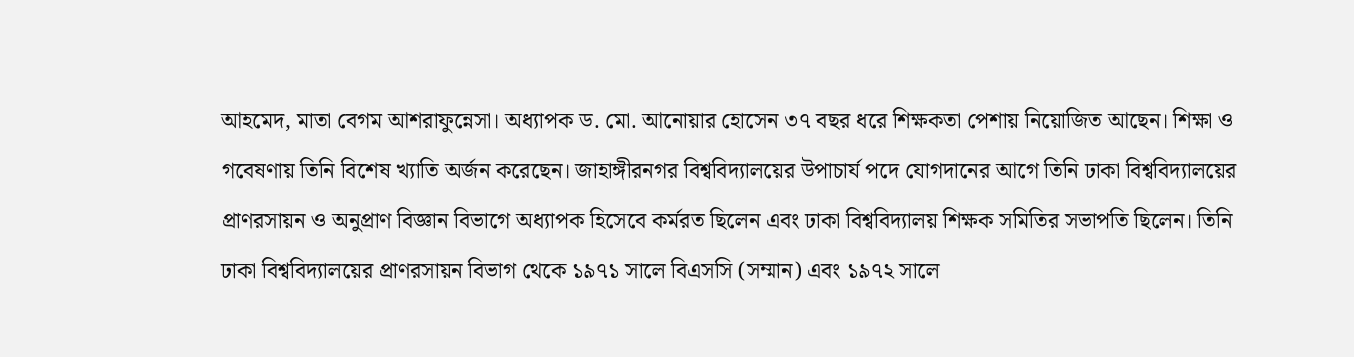আহমেদ, মাতা বেগম আশরাফুন্নেসা। অধ্যাপক ড. মো. আনোয়ার হোসেন ৩৭ বছর ধরে শিক্ষকতা পেশায় নিয়োজিত আছেন। শিক্ষা ও গবেষণায় তিনি বিশেষ খ্যাতি অর্জন করেছেন। জাহাঙ্গীরনগর বিশ্ববিদ্যালয়ের উপাচার্য পদে যোগদানের আগে তিনি ঢাকা বিশ্ববিদ্যালয়ের প্রাণরসায়ন ও অনুপ্রাণ বিজ্ঞান বিভাগে অধ্যাপক হিসেবে কর্মরত ছিলেন এবং ঢাকা বিশ্ববিদ্যালয় শিক্ষক সমিতির সভাপতি ছিলেন। তিনি ঢাকা বিশ্ববিদ্যালয়ের প্রাণরসায়ন বিভাগ থেকে ১৯৭১ সালে বিএসসি (সম্মান) এবং ১৯৭২ সালে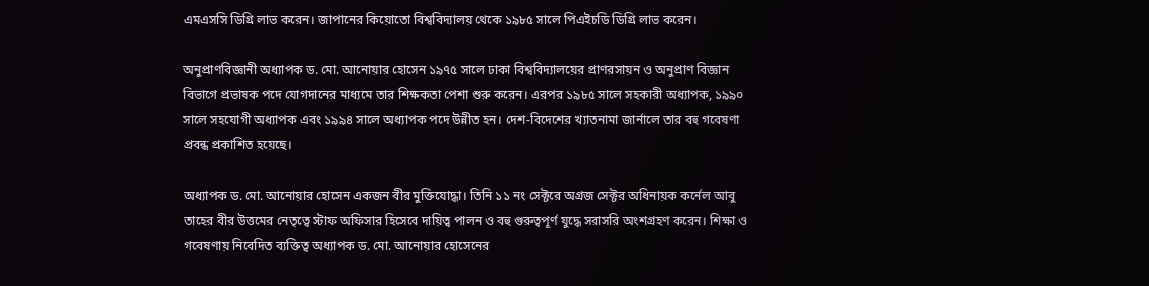এমএসসি ডিগ্রি লাভ করেন। জাপানের কিয়োতো বিশ্ববিদ্যালয় থেকে ১৯৮৫ সালে পিএইচডি ডিগ্রি লাভ করেন।

অনুপ্রাণবিজ্ঞানী অধ্যাপক ড. মো. আনোয়ার হোসেন ১৯৭৫ সালে ঢাকা বিশ্ববিদ্যালয়ের প্রাণরসায়ন ও অনুপ্রাণ বিজ্ঞান বিভাগে প্রভাষক পদে যোগদানের মাধ্যমে তার শিক্ষকতা পেশা শুরু করেন। এরপর ১৯৮৫ সালে সহকারী অধ্যাপক, ১৯৯০ সালে সহযোগী অধ্যাপক এবং ১৯৯৪ সালে অধ্যাপক পদে উন্নীত হন। দেশ-বিদেশের খ্যাতনামা জার্নালে তার বহু গবেষণা প্রবন্ধ প্রকাশিত হয়েছে।

অধ্যাপক ড. মো. আনোয়ার হোসেন একজন বীর মুক্তিযোদ্ধা। তিনি ১১ নং সেক্টরে অগ্রজ সেক্টর অধিনায়ক কর্নেল আবু তাহের বীর উত্তমের নেতৃত্বে স্টাফ অফিসার হিসেবে দায়িত্ব পালন ও বহু গুরুত্বপূর্ণ যুদ্ধে সরাসরি অংশগ্রহণ করেন। শিক্ষা ও গবেষণায় নিবেদিত ব্যক্তিত্ব অধ্যাপক ড. মো. আনোয়ার হোসেনের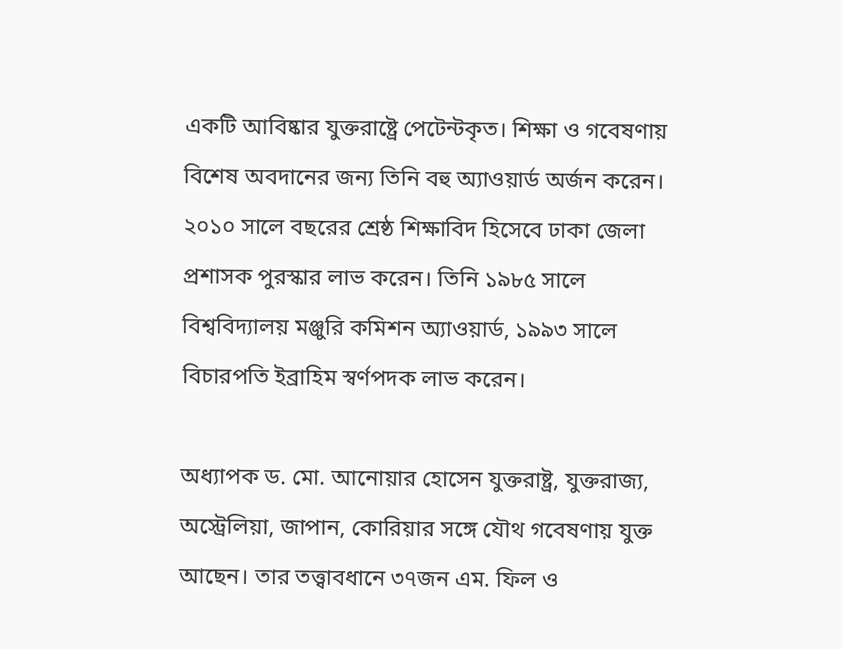একটি আবিষ্কার যুক্তরাষ্ট্রে পেটেন্টকৃত। শিক্ষা ও গবেষণায় বিশেষ অবদানের জন্য তিনি বহু অ্যাওয়ার্ড অর্জন করেন। ২০১০ সালে বছরের শ্রেষ্ঠ শিক্ষাবিদ হিসেবে ঢাকা জেলা প্রশাসক পুরস্কার লাভ করেন। তিনি ১৯৮৫ সালে বিশ্ববিদ্যালয় মঞ্জুরি কমিশন অ্যাওয়ার্ড, ১৯৯৩ সালে বিচারপতি ইব্রাহিম স্বর্ণপদক লাভ করেন।

অধ্যাপক ড. মো. আনোয়ার হোসেন যুক্তরাষ্ট্র, যুক্তরাজ্য, অস্ট্রেলিয়া, জাপান, কোরিয়ার সঙ্গে যৌথ গবেষণায় যুক্ত আছেন। তার তত্ত্বাবধানে ৩৭জন এম. ফিল ও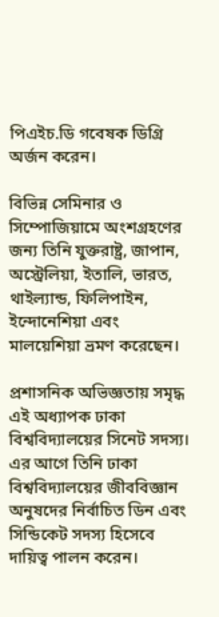পিএইচ.ডি গবেষক ডিগ্রি অর্জন করেন।

বিভিন্ন সেমিনার ও সিম্পোজিয়ামে অংশগ্রহণের জন্য তিনি যুক্তরাষ্ট্র, জাপান, অস্ট্রেলিয়া, ইতালি, ভারত, থাইল্যান্ড, ফিলিপাইন, ইন্দোনেশিয়া এবং মালয়েশিয়া ভ্রমণ করেছেন।

প্রশাসনিক অভিজ্ঞতায় সমৃদ্ধ এই অধ্যাপক ঢাকা বিশ্ববিদ্যালয়ের সিনেট সদস্য। এর আগে তিনি ঢাকা বিশ্ববিদ্যালয়ের জীববিজ্ঞান অনুষদের নির্বাচিত ডিন এবং  সিন্ডিকেট সদস্য হিসেবে দায়িত্ব পালন করেন।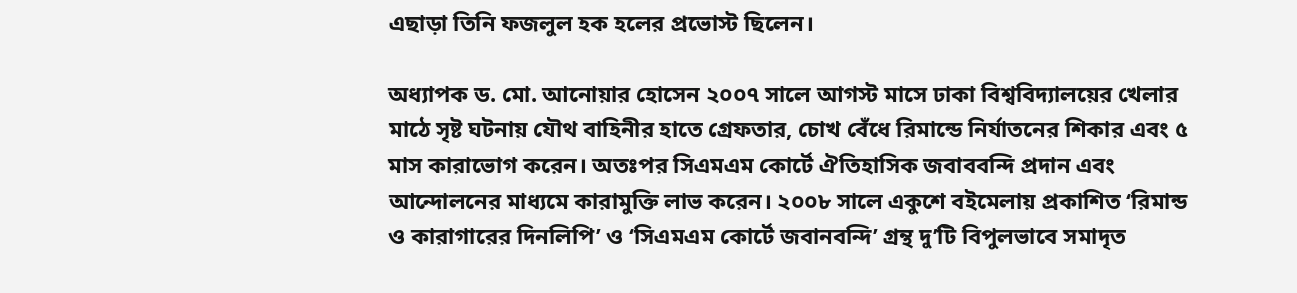এছাড়া তিনি ফজলুল হক হলের প্রভোস্ট ছিলেন।

অধ্যাপক ড. মো. আনোয়ার হোসেন ২০০৭ সালে আগস্ট মাসে ঢাকা বিশ্ববিদ্যালয়ের খেলার মাঠে সৃষ্ট ঘটনায় যৌথ বাহিনীর হাতে গ্রেফতার, চোখ বেঁধে রিমান্ডে নির্যাতনের শিকার এবং ৫ মাস কারাভোগ করেন। অতঃপর সিএমএম কোর্টে ঐতিহাসিক জবাববন্দি প্রদান এবং আন্দোলনের মাধ্যমে কারামুক্তি লাভ করেন। ২০০৮ সালে একুশে বইমেলায় প্রকাশিত ‘রিমান্ড ও কারাগারের দিনলিপি’ ও ‘সিএমএম কোর্টে জবানবন্দি’ গ্রন্থ দু’টি বিপুলভাবে সমাদৃত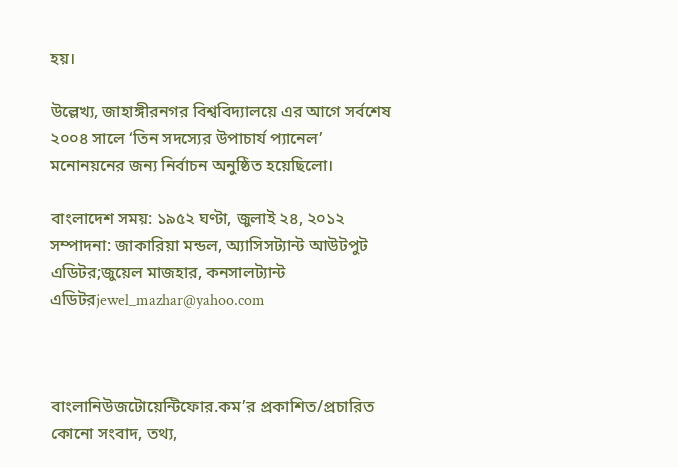হয়।

উল্লেখ্য, জাহাঙ্গীরনগর বিশ্ববিদ্যালয়ে এর আগে সর্বশেষ ২০০৪ সালে ‘তিন সদস্যের উপাচার্য প্যানেল’ মনোনয়নের জন্য নির্বাচন অনুষ্ঠিত হয়েছিলো।

বাংলাদেশ সময়: ১৯৫২ ঘণ্টা, জুলাই ২৪, ২০১২
সম্পাদনা: জাকারিয়া মন্ডল, অ্যাসিসট্যান্ট আউটপুট এডিটর;জুয়েল মাজহার, কনসালট্যান্ট এডিটরjewel_mazhar@yahoo.com



বাংলানিউজটোয়েন্টিফোর.কম’র প্রকাশিত/প্রচারিত কোনো সংবাদ, তথ্য,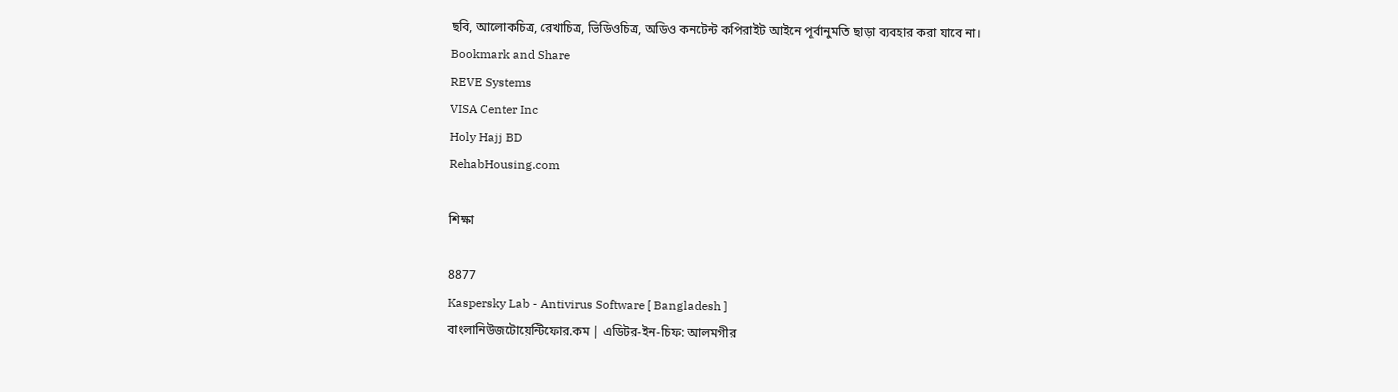ছবি, আলোকচিত্র, রেখাচিত্র, ভিডিওচিত্র, অডিও কনটেন্ট কপিরাইট আইনে পূর্বানুমতি ছাড়া ব্যবহার করা যাবে না।
Bookmark and Share
REVE Systems
VISA Center Inc
Holy Hajj BD
RehabHousing.com

শিক্ষা

8877
Kaspersky Lab - Antivirus Software [ Bangladesh ]
বাংলানিউজটোয়েন্টিফোর.কম | এডিটর-ইন-চিফ: আলমগীর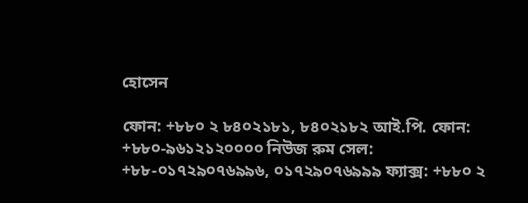হোসেন

ফোন: +৮৮০ ২ ৮৪০২১৮১, ৮৪০২১৮২ আই.পি. ফোন: +৮৮০-৯৬১২১২০০০০ নিউজ রুম সেল: +৮৮-০১৭২৯০৭৬৯৯৬, ০১৭২৯০৭৬৯৯৯ ফ্যাক্স: +৮৮০ ২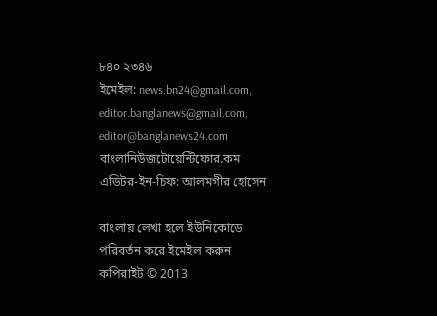৮৪০ ২৩৪৬
ইমেইল: news.bn24@gmail.com, editor.banglanews@gmail.com, editor@banglanews24.com    বাংলানিউজটোয়েন্টিফোর.কম    এডিটর-ইন-চিফ: আলমগীর হোসেন

বাংলায় লেখা হলে ইউনিকোডে পরিবর্তন করে ইমেইল করুন    কপিরাইট © 2013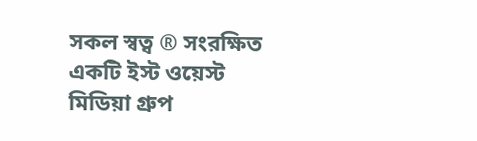সকল স্বত্ব ® সংরক্ষিত    একটি ইস্ট ওয়েস্ট মিডিয়া গ্রুপ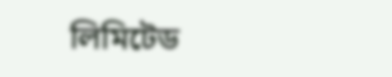লিমিটেড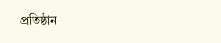প্রতিষ্ঠান